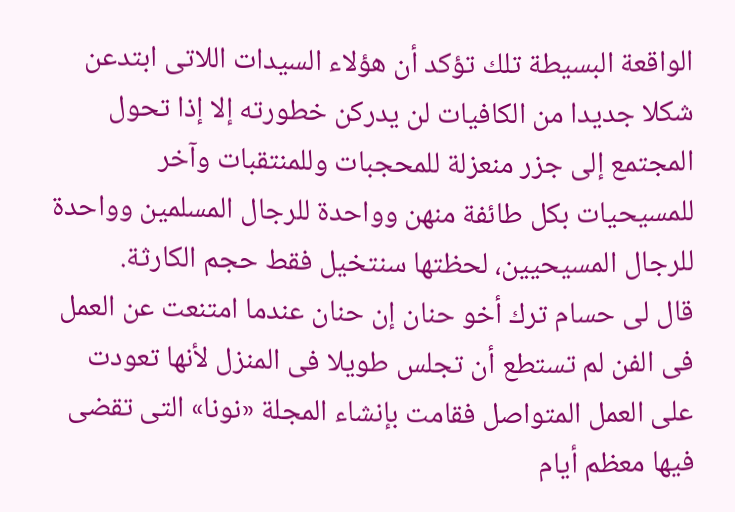الواقعة البسيطة تلك تؤكد أن هؤلاء السيدات اللاتى ابتدعن شكلا جديدا من الكافيات لن يدركن خطورته إلا إذا تحول المجتمع إلى جزر منعزلة للمحجبات وللمنتقبات وآخر للمسيحيات بكل طائفة منهن وواحدة للرجال المسلمين وواحدة للرجال المسيحيين، لحظتها سنتخيل فقط حجم الكارثة.
قال لى حسام ترك أخو حنان إن حنان عندما امتنعت عن العمل فى الفن لم تستطع أن تجلس طويلا فى المنزل لأنها تعودت على العمل المتواصل فقامت بإنشاء المجلة «نونا» التى تقضى فيها معظم أيام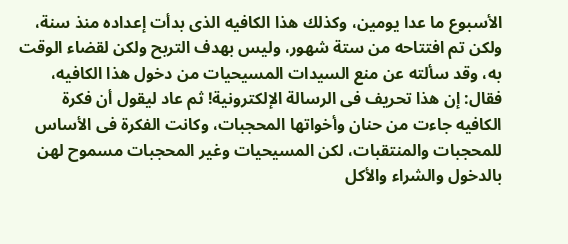الأسبوع ما عدا يومين، وكذلك هذا الكافيه الذى بدأت إعداده منذ سنة، ولكن تم افتتاحه من ستة شهور، وليس بهدف التربح ولكن لقضاء الوقت به، وقد سألته عن منع السيدات المسيحيات من دخول هذا الكافيه، فقال: إن هذا تحريف فى الرسالة الإلكترونية! ثم عاد ليقول أن فكرة الكافيه جاءت من حنان وأخواتها المحجبات، وكانت الفكرة فى الأساس للمحجبات والمنتقبات، لكن المسيحيات وغير المحجبات مسموح لهن بالدخول والشراء والأكل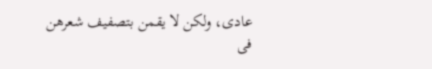عادى، ولكن لا يقمن بتصفيف شعرهن فى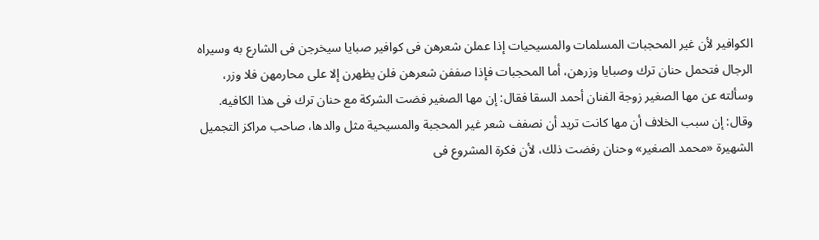الكوافير لأن غير المحجبات المسلمات والمسيحيات إذا عملن شعرهن فى كوافير صبايا سيخرجن فى الشارع به وسيراه الرجال فتحمل حنان ترك وصبايا وزرهن، أما المحجبات فإذا صففن شعرهن فلن يظهرن إلا على محارمهن فلا وزر، وسألته عن مها الصغير زوجة الفنان أحمد السقا فقال: إن مها الصغير فضت الشركة مع حنان ترك فى هذا الكافيه.
وقال: إن سبب الخلاف أن مها كانت تريد أن نصفف شعر غير المحجبة والمسيحية مثل والدها، صاحب مراكز التجميل الشهيرة «محمد الصغير» وحنان رفضت ذلك، لأن فكرة المشروع فى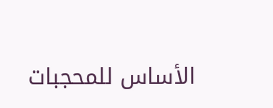الأساس للمحجبات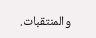والمنتقبات.